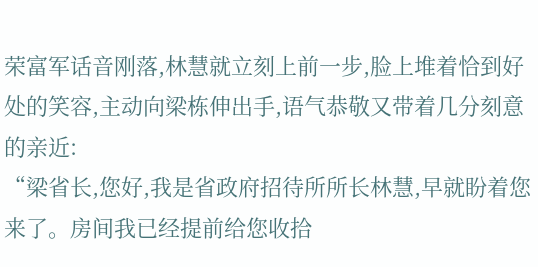荣富军话音刚落,林慧就立刻上前一步,脸上堆着恰到好处的笑容,主动向梁栋伸出手,语气恭敬又带着几分刻意的亲近:
“梁省长,您好,我是省政府招待所所长林慧,早就盼着您来了。房间我已经提前给您收拾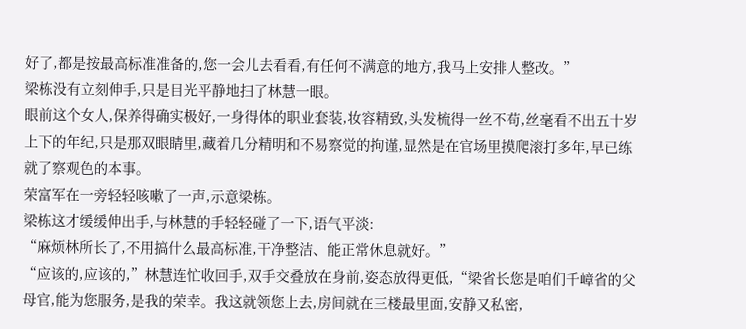好了,都是按最高标准准备的,您一会儿去看看,有任何不满意的地方,我马上安排人整改。”
梁栋没有立刻伸手,只是目光平静地扫了林慧一眼。
眼前这个女人,保养得确实极好,一身得体的职业套装,妆容精致,头发梳得一丝不苟,丝毫看不出五十岁上下的年纪,只是那双眼睛里,藏着几分精明和不易察觉的拘谨,显然是在官场里摸爬滚打多年,早已练就了察观色的本事。
荣富军在一旁轻轻咳嗽了一声,示意梁栋。
梁栋这才缓缓伸出手,与林慧的手轻轻碰了一下,语气平淡:
“麻烦林所长了,不用搞什么最高标准,干净整洁、能正常休息就好。”
“应该的,应该的,”林慧连忙收回手,双手交叠放在身前,姿态放得更低,“梁省长您是咱们千嶂省的父母官,能为您服务,是我的荣幸。我这就领您上去,房间就在三楼最里面,安静又私密,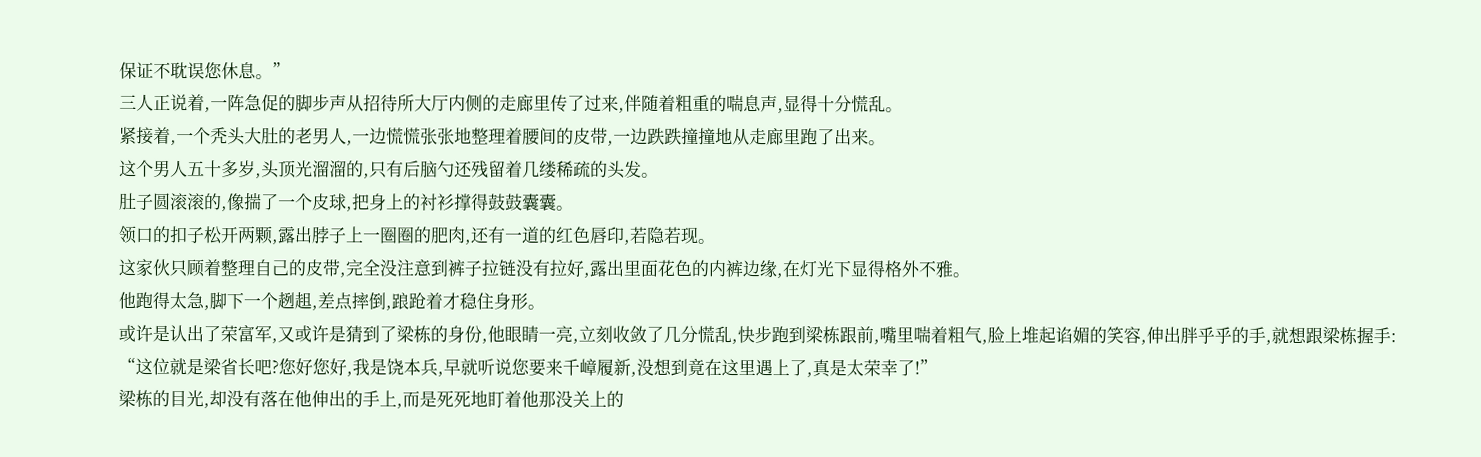保证不耽误您休息。”
三人正说着,一阵急促的脚步声从招待所大厅内侧的走廊里传了过来,伴随着粗重的喘息声,显得十分慌乱。
紧接着,一个秃头大肚的老男人,一边慌慌张张地整理着腰间的皮带,一边跌跌撞撞地从走廊里跑了出来。
这个男人五十多岁,头顶光溜溜的,只有后脑勺还残留着几缕稀疏的头发。
肚子圆滚滚的,像揣了一个皮球,把身上的衬衫撑得鼓鼓囊囊。
领口的扣子松开两颗,露出脖子上一圈圈的肥肉,还有一道的红色唇印,若隐若现。
这家伙只顾着整理自己的皮带,完全没注意到裤子拉链没有拉好,露出里面花色的内裤边缘,在灯光下显得格外不雅。
他跑得太急,脚下一个趔趄,差点摔倒,踉跄着才稳住身形。
或许是认出了荣富军,又或许是猜到了梁栋的身份,他眼睛一亮,立刻收敛了几分慌乱,快步跑到梁栋跟前,嘴里喘着粗气,脸上堆起谄媚的笑容,伸出胖乎乎的手,就想跟梁栋握手:
“这位就是梁省长吧?您好您好,我是饶本兵,早就听说您要来千嶂履新,没想到竟在这里遇上了,真是太荣幸了!”
梁栋的目光,却没有落在他伸出的手上,而是死死地盯着他那没关上的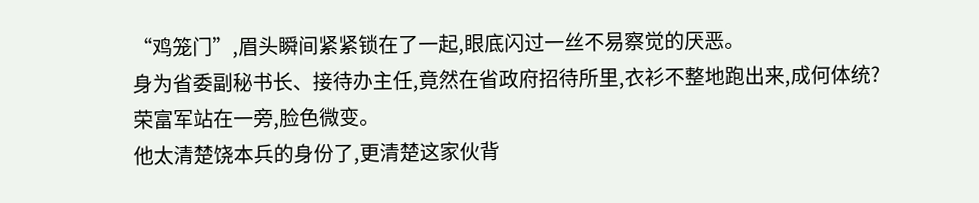“鸡笼门”,眉头瞬间紧紧锁在了一起,眼底闪过一丝不易察觉的厌恶。
身为省委副秘书长、接待办主任,竟然在省政府招待所里,衣衫不整地跑出来,成何体统?
荣富军站在一旁,脸色微变。
他太清楚饶本兵的身份了,更清楚这家伙背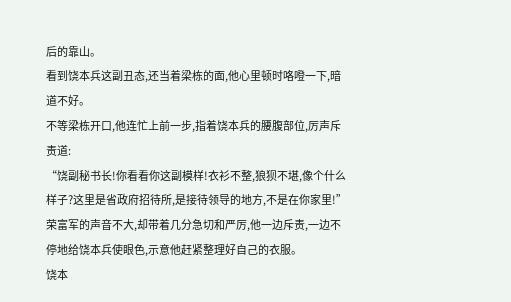后的靠山。
看到饶本兵这副丑态,还当着梁栋的面,他心里顿时咯噔一下,暗道不好。
不等梁栋开口,他连忙上前一步,指着饶本兵的腰腹部位,厉声斥责道:
“饶副秘书长!你看看你这副模样!衣衫不整,狼狈不堪,像个什么样子?这里是省政府招待所,是接待领导的地方,不是在你家里!”
荣富军的声音不大,却带着几分急切和严厉,他一边斥责,一边不停地给饶本兵使眼色,示意他赶紧整理好自己的衣服。
饶本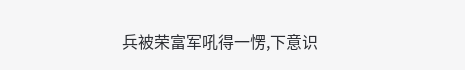兵被荣富军吼得一愣,下意识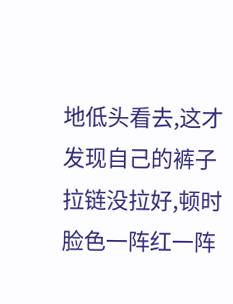地低头看去,这才发现自己的裤子拉链没拉好,顿时脸色一阵红一阵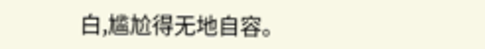白,尴尬得无地自容。